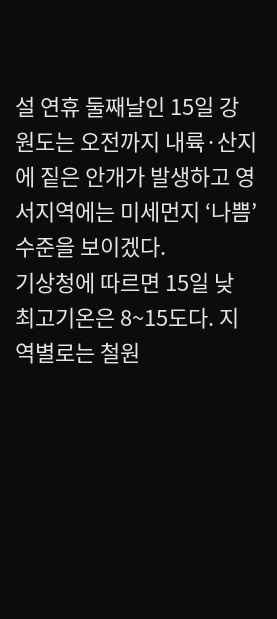설 연휴 둘째날인 15일 강원도는 오전까지 내륙·산지에 짙은 안개가 발생하고 영서지역에는 미세먼지 ‘나쁨’수준을 보이겠다.
기상청에 따르면 15일 낮 최고기온은 8~15도다. 지역별로는 철원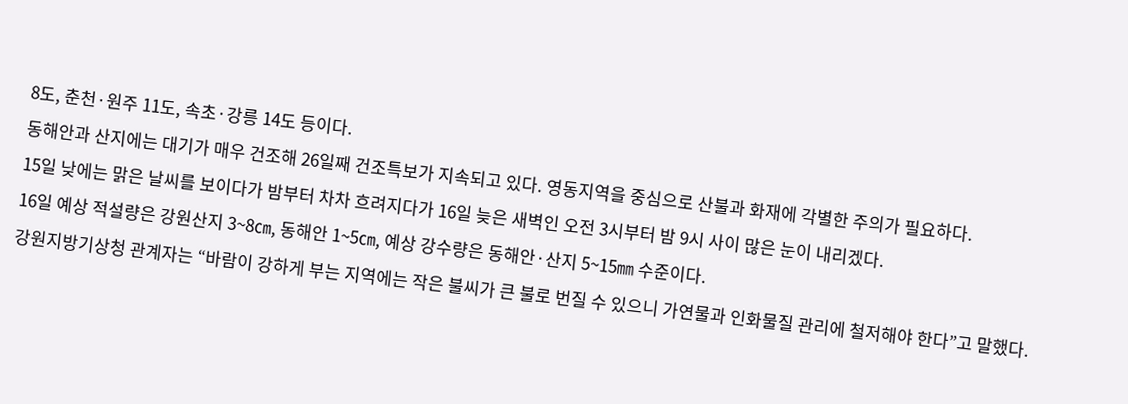8도, 춘천·원주 11도, 속초·강릉 14도 등이다.
동해안과 산지에는 대기가 매우 건조해 26일째 건조특보가 지속되고 있다. 영동지역을 중심으로 산불과 화재에 각별한 주의가 필요하다.
15일 낮에는 맑은 날씨를 보이다가 밤부터 차차 흐려지다가 16일 늦은 새벽인 오전 3시부터 밤 9시 사이 많은 눈이 내리겠다.
16일 예상 적설량은 강원산지 3~8㎝, 동해안 1~5㎝, 예상 강수량은 동해안·산지 5~15㎜ 수준이다.
강원지방기상청 관계자는 “바람이 강하게 부는 지역에는 작은 불씨가 큰 불로 번질 수 있으니 가연물과 인화물질 관리에 철저해야 한다”고 말했다.